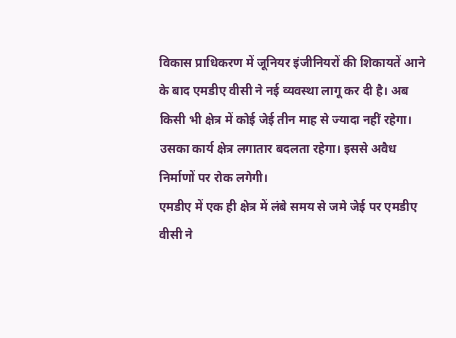विकास प्राधिकरण में जूनियर इंजीनियरों की शिकायतें आने के बाद एमडीए वीसी ने नई व्यवस्था लागू कर दी है। अब किसी भी क्षेत्र में कोई जेई तीन माह से ज्यादा नहीं रहेगा। उसका कार्य क्षेत्र लगातार बदलता रहेगा। इससे अवैध निर्माणों पर रोक लगेगी।
एमडीए में एक ही क्षेत्र में लंबे समय से जमे जेई पर एमडीए वीसी ने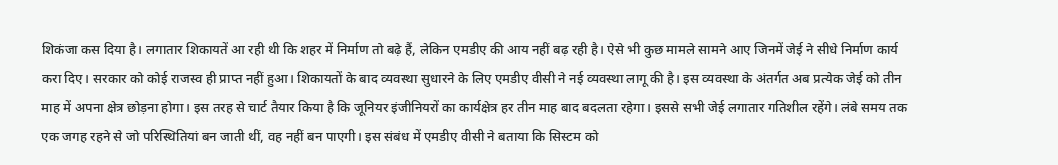शिकंजा कस दिया है। लगातार शिकायतें आ रही थी कि शहर में निर्माण तो बढ़े हैं, लेकिन एमडीए की आय नहीं बढ़ रही है। ऐसे भी कुछ मामले सामने आए जिनमें जेई ने सीधे निर्माण कार्य करा दिए। सरकार को कोई राजस्व ही प्राप्त नहीं हुआ। शिकायतों के बाद व्यवस्था सुधारने के लिए एमडीए वीसी ने नई व्यवस्था लागू की है। इस व्यवस्था के अंतर्गत अब प्रत्येक जेई को तीन माह में अपना क्षेत्र छोड़ना होगा। इस तरह से चार्ट तैयार किया है कि जूनियर इंजीनियरों का कार्यक्षेत्र हर तीन माह बाद बदलता रहेगा। इससे सभी जेई लगातार गतिशील रहेंगे। लंबे समय तक एक जगह रहने से जो परिस्थितियां बन जाती थीं, वह नहीं बन पाएगी। इस संबंध में एमडीए वीसी ने बताया कि सिस्टम को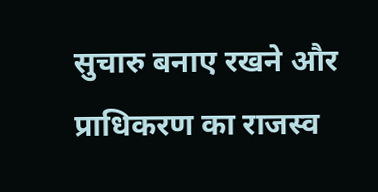सुचारु बनाए रखने और प्राधिकरण का राजस्व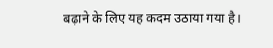बढ़ाने के लिए यह कदम उठाया गया है।